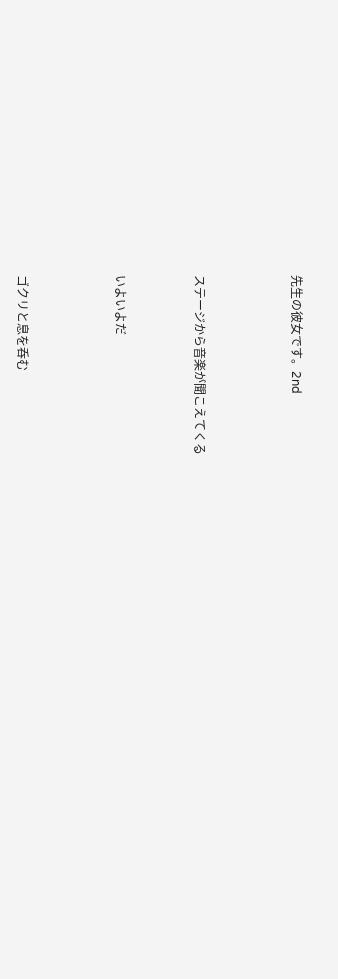先生の彼女です。2nd




ステージから音楽が聞こえてくる



いよいよだ




ゴクリと息を呑む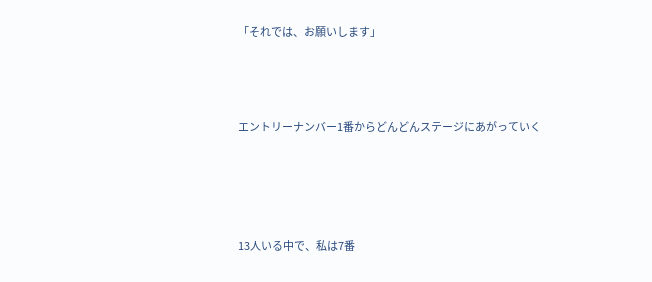「それでは、お願いします」



エントリーナンバー1番からどんどんステージにあがっていく




13人いる中で、私は7番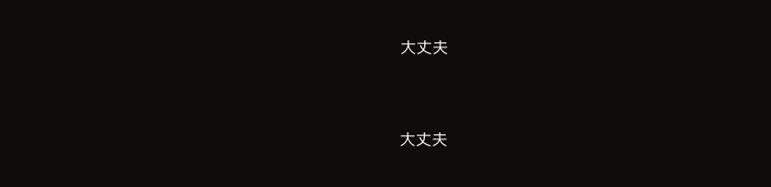大丈夫


大丈夫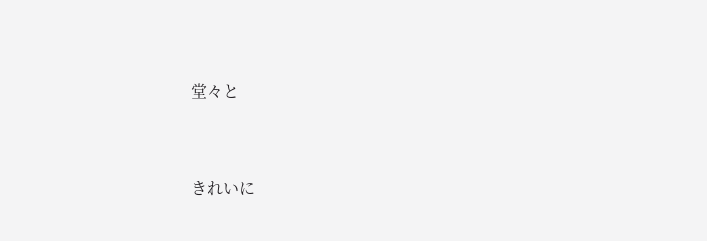堂々と


きれいに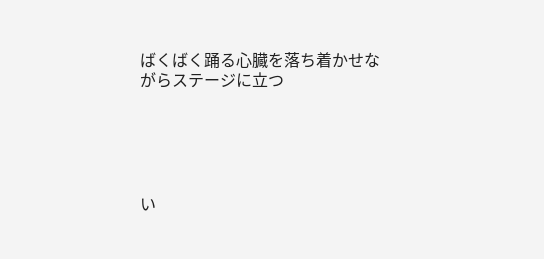ばくばく踊る心臓を落ち着かせながらステージに立つ





い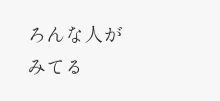ろんな人がみてる